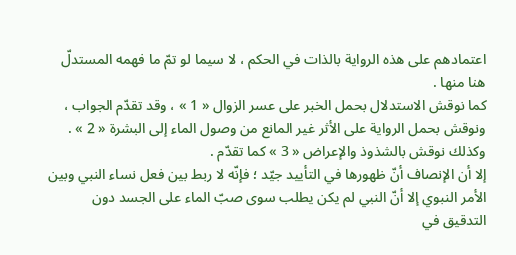اعتمادهم على هذه الرواية بالذات في الحكم ، لا سيما لو تمّ ما فهمه المستدلّ هنا منها .
كما نوقش الاستدلال بحمل الخبر على عسر الزوال « 1 » ، وقد تقدّم الجواب ، ونوقش بحمل الرواية على الأثر غير المانع من وصول الماء إلى البشرة « 2 » . وكذلك نوقش بالشذوذ والإعراض « 3 » كما تقدّم .
إلا أن الإنصاف أنّ ظهورها في التأييد جيّد ؛ فإنّه لا ربط بين فعل نساء النبي وبين الأمر النبوي إلا أنّ النبي لم يكن يطلب سوى صبّ الماء على الجسد دون التدقيق في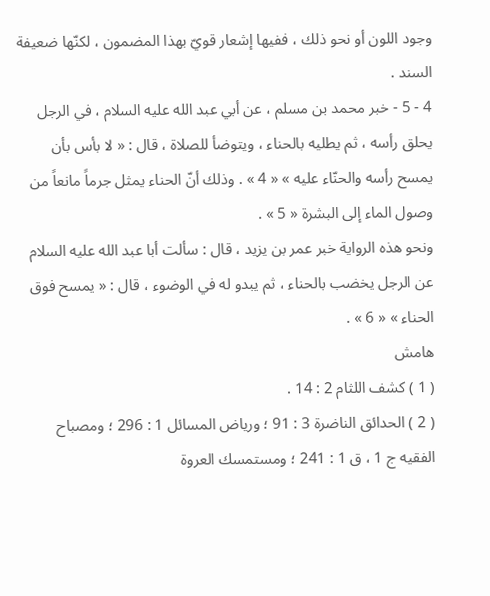وجود اللون أو نحو ذلك ، ففيها إشعار قويّ بهذا المضمون ، لكنّها ضعيفة السند .
4 - 5 - خبر محمد بن مسلم ، عن أبي عبد الله عليه السلام ، في الرجل يحلق رأسه ، ثم يطليه بالحناء ، ويتوضأ للصلاة ، قال : « لا بأس بأن يمسح رأسه والحنّاء عليه » « 4 » . وذلك أنّ الحناء يمثل جرماً مانعاً من وصول الماء إلى البشرة « 5 » .
ونحو هذه الرواية خبر عمر بن يزيد ، قال : سألت أبا عبد الله عليه السلام عن الرجل يخضب بالحناء ، ثم يبدو له في الوضوء ، قال : « يمسح فوق الحناء » « 6 » .
هامش
( 1 ) كشف اللثام 2 : 14 .
( 2 ) الحدائق الناضرة 3 : 91 ؛ ورياض المسائل 1 : 296 ؛ ومصباح الفقيه ج 1 ، ق 1 : 241 ؛ ومستمسك العروة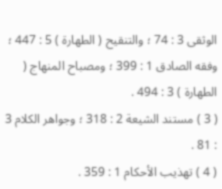الوثقى 3 : 74 ؛ والتنقيح ( الطهارة ) 5 : 447 ؛ وفقه الصادق 1 : 399 ؛ ومصباح المنهاج ( الطهارة ) 3 : 494 .
( 3 ) مستند الشيعة 2 : 318 ؛ وجواهر الكلام 3 : 81 .
( 4 ) تهذيب الأحكام 1 : 359 .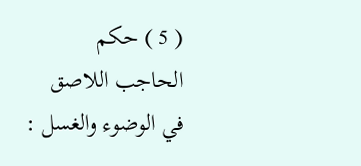( 5 ) حكم الحاجب اللاصق في الوضوء والغسل :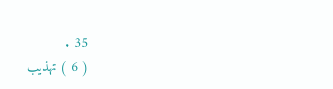35 .
( 6 ) تهذيب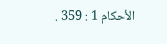الأحكام 1 : 359 .